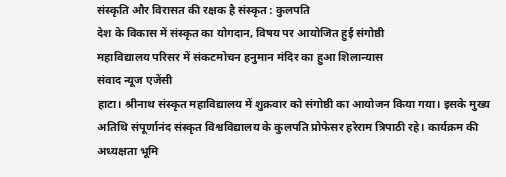संस्कृति और विरासत की रक्षक है संस्कृत : कुलपति
देश के विकास में संस्कृत का योगदान, विषय पर आयोजित हुई संगोष्ठी
महाविद्यालय परिसर में संकटमोचन हनुमान मंदिर का हुआ शिलान्यास
संवाद न्यूज एजेंसी
हाटा। श्रीनाथ संस्कृत महाविद्यालय में शुक्रवार को संगोष्ठी का आयोजन किया गया। इसके मुख्य अतिथि संपूर्णानंद संस्कृत विश्वविद्यालय के कुलपति प्रोफेसर हरेराम त्रिपाठी रहे। कार्यक्रम की अध्यक्षता भूमि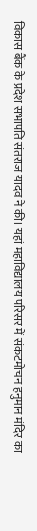विकास बैंक के प्रदेश सभापति संतराज यादव ने की। यहां महाविद्यालय परिसर में संकटमोचन हनुमान मंदिर का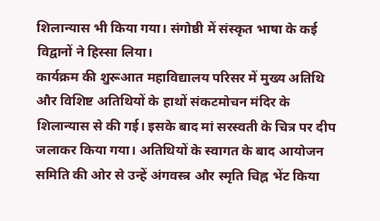शिलान्यास भी किया गया। संगोष्ठी में संस्कृत भाषा के कई विद्वानों ने हिस्सा लिया।
कार्यक्रम की शुरूआत महाविद्यालय परिसर में मुख्य अतिथि और विशिष्ट अतिथियों के हाथों संकटमोचन मंदिर के शिलान्यास से की गई। इसके बाद मां सरस्वती के चित्र पर दीप जलाकर किया गया। अतिथियों के स्वागत के बाद आयोजन समिति की ओर से उन्हें अंगवस्त्र और स्मृति चिह्न भेंट किया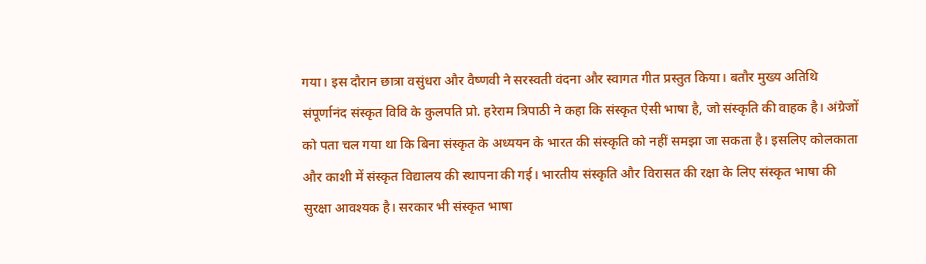गया। इस दौरान छात्रा वसुंधरा और वैष्णवी ने सरस्वती वंदना और स्वागत गीत प्रस्तुत किया। बतौर मुख्य अतिथि संपूर्णानंद संस्कृत विवि के कुलपति प्रो. हरेराम त्रिपाठी ने कहा कि संस्कृत ऐसी भाषा है, जो संस्कृति की वाहक है। अंग्रेजों को पता चल गया था कि बिना संस्कृत के अध्ययन के भारत की संस्कृति को नहीं समझा जा सकता है। इसलिए कोलकाता और काशी में संस्कृत विद्यालय की स्थापना की गई। भारतीय संस्कृति और विरासत की रक्षा के लिए संस्कृत भाषा की सुरक्षा आवश्यक है। सरकार भी संस्कृत भाषा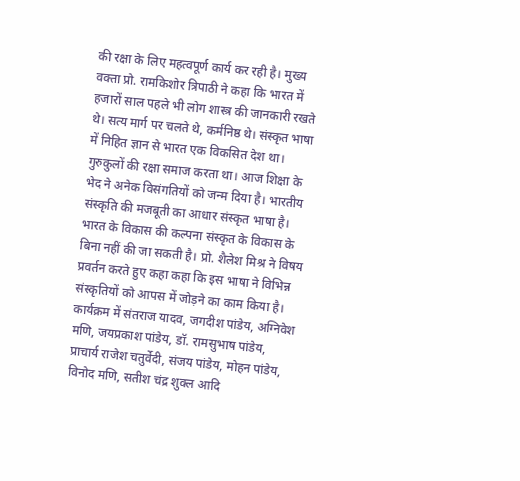की रक्षा के लिए महत्वपूर्ण कार्य कर रही है। मुख्य वक्ता प्रो. रामकिशोर त्रिपाठी ने कहा कि भारत में हजारों साल पहले भी लोग शास्त्र की जानकारी रखते थे। सत्य मार्ग पर चलते थे, कर्मनिष्ठ थे। संस्कृत भाषा में निहित ज्ञान से भारत एक विकसित देश था। गुरुकुलों की रक्षा समाज करता था। आज शिक्षा के भेद ने अनेक विसंगतियों को जन्म दिया है। भारतीय संस्कृति की मजबूती का आधार संस्कृत भाषा है। भारत के विकास की कल्पना संस्कृत के विकास के बिना नहीं की जा सकती है। प्रो. शैलेश मिश्र ने विषय प्रवर्तन करते हुए कहा कहा कि इस भाषा ने विभिन्न संस्कृतियों को आपस में जोड़ने का काम किया है। कार्यक्रम में संतराज यादव, जगदीश पांडेय, अग्निवेश मणि, जयप्रकाश पांडेय, डॉ. रामसुभाष पांडेय, प्राचार्य राजेश चतुर्वेदी, संजय पांडेय, मोहन पांडेय, विनोद मणि, सतीश चंद्र शुक्ल आदि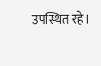उपस्थित रहे।